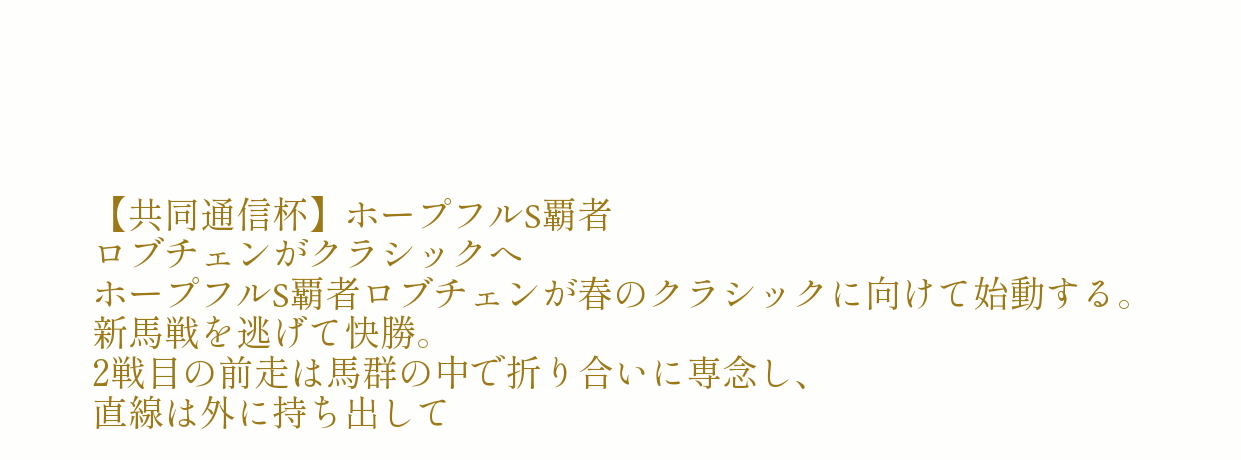【共同通信杯】ホープフルS覇者
ロブチェンがクラシックへ
ホープフルS覇者ロブチェンが春のクラシックに向けて始動する。
新馬戦を逃げて快勝。
2戦目の前走は馬群の中で折り合いに専念し、
直線は外に持ち出して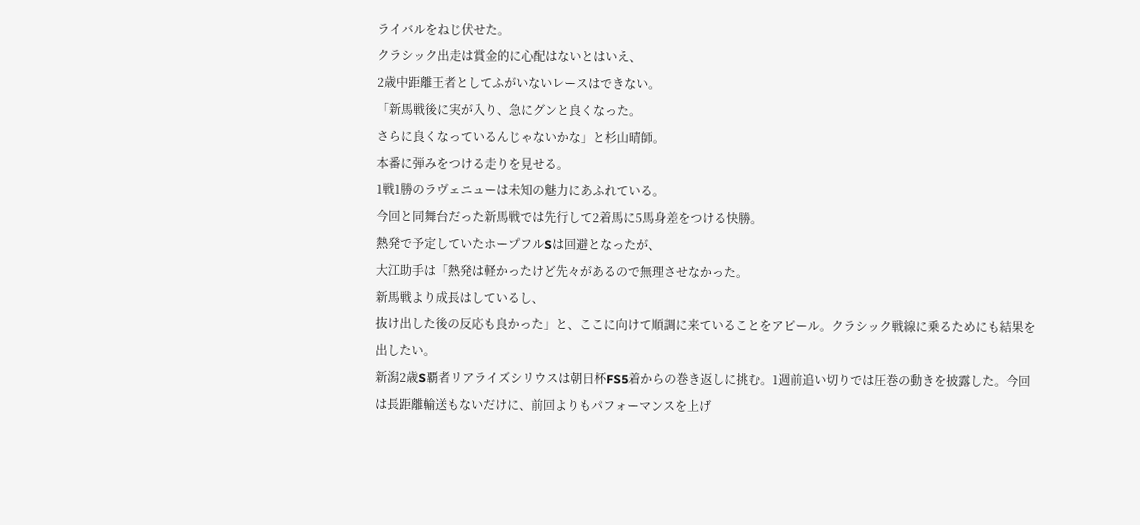ライバルをねじ伏せた。
クラシック出走は賞金的に心配はないとはいえ、
2歳中距離王者としてふがいないレースはできない。
「新馬戦後に実が入り、急にグンと良くなった。
さらに良くなっているんじゃないかな」と杉山晴師。
本番に弾みをつける走りを見せる。
1戦1勝のラヴェニューは未知の魅力にあふれている。
今回と同舞台だった新馬戦では先行して2着馬に5馬身差をつける快勝。
熱発で予定していたホープフルSは回避となったが、
大江助手は「熱発は軽かったけど先々があるので無理させなかった。
新馬戦より成長はしているし、
抜け出した後の反応も良かった」と、ここに向けて順調に来ていることをアピール。クラシック戦線に乗るためにも結果を出したい。
新潟2歳S覇者リアライズシリウスは朝日杯FS5着からの巻き返しに挑む。1週前追い切りでは圧巻の動きを披露した。今回は長距離輸送もないだけに、前回よりもパフォーマンスを上げ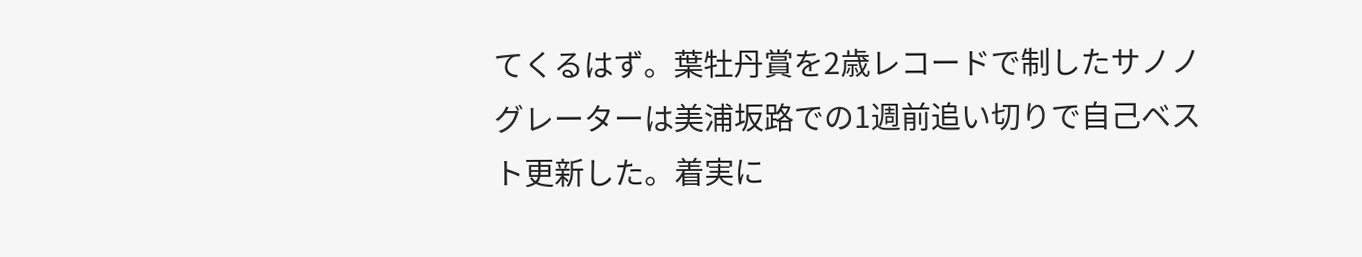てくるはず。葉牡丹賞を2歳レコードで制したサノノグレーターは美浦坂路での1週前追い切りで自己ベスト更新した。着実に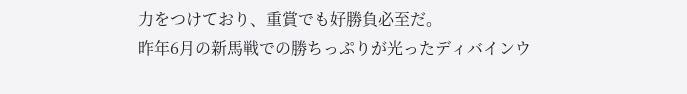力をつけており、重賞でも好勝負必至だ。
昨年6月の新馬戦での勝ちっぷりが光ったディバインウ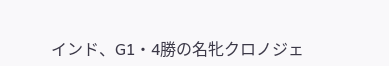インド、G1・4勝の名牝クロノジェ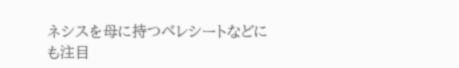ネシスを母に持つベレシートなどにも注目